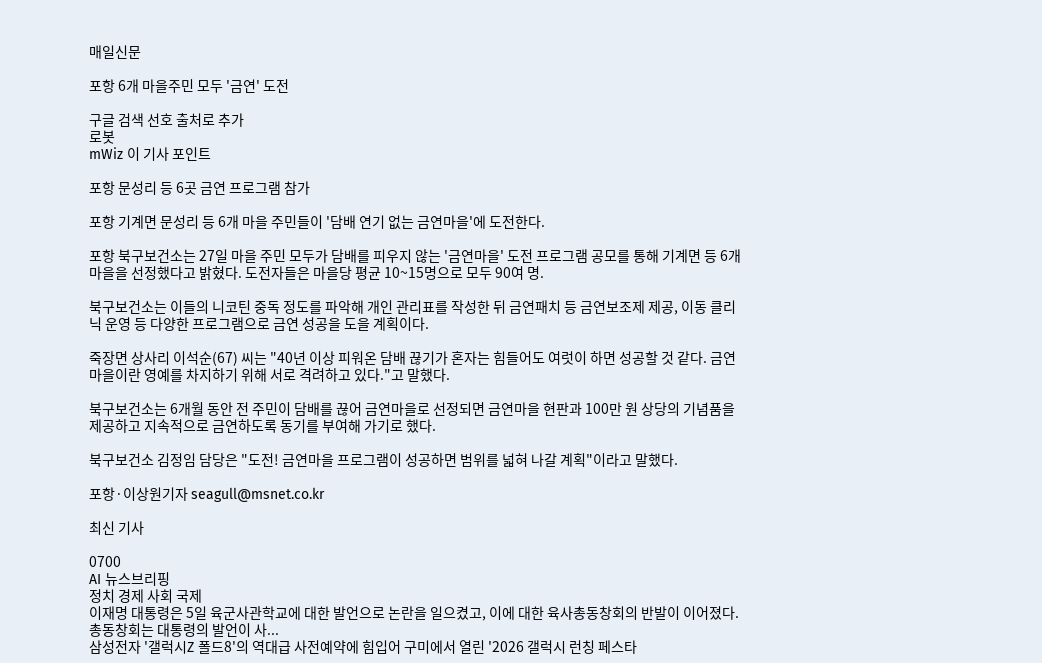매일신문

포항 6개 마을주민 모두 '금연' 도전

구글 검색 선호 출처로 추가
로봇
mWiz 이 기사 포인트

포항 문성리 등 6곳 금연 프로그램 참가

포항 기계면 문성리 등 6개 마을 주민들이 '담배 연기 없는 금연마을'에 도전한다.

포항 북구보건소는 27일 마을 주민 모두가 담배를 피우지 않는 '금연마을' 도전 프로그램 공모를 통해 기계면 등 6개 마을을 선정했다고 밝혔다. 도전자들은 마을당 평균 10~15명으로 모두 90여 명.

북구보건소는 이들의 니코틴 중독 정도를 파악해 개인 관리표를 작성한 뒤 금연패치 등 금연보조제 제공, 이동 클리닉 운영 등 다양한 프로그램으로 금연 성공을 도을 계획이다.

죽장면 상사리 이석순(67) 씨는 "40년 이상 피워온 담배 끊기가 혼자는 힘들어도 여럿이 하면 성공할 것 같다. 금연마을이란 영예를 차지하기 위해 서로 격려하고 있다."고 말했다.

북구보건소는 6개월 동안 전 주민이 담배를 끊어 금연마을로 선정되면 금연마을 현판과 100만 원 상당의 기념품을 제공하고 지속적으로 금연하도록 동기를 부여해 가기로 했다.

북구보건소 김정임 담당은 "도전! 금연마을 프로그램이 성공하면 범위를 넓혀 나갈 계획"이라고 말했다.

포항·이상원기자 seagull@msnet.co.kr

최신 기사

0700
AI 뉴스브리핑
정치 경제 사회 국제
이재명 대통령은 5일 육군사관학교에 대한 발언으로 논란을 일으켰고, 이에 대한 육사총동창회의 반발이 이어졌다. 총동창회는 대통령의 발언이 사...
삼성전자 '갤럭시Z 폴드8'의 역대급 사전예약에 힘입어 구미에서 열린 '2026 갤럭시 런칭 페스타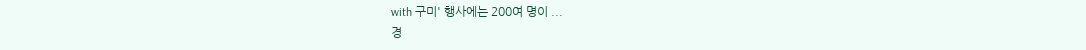with 구미' 행사에는 200여 명이 ...
경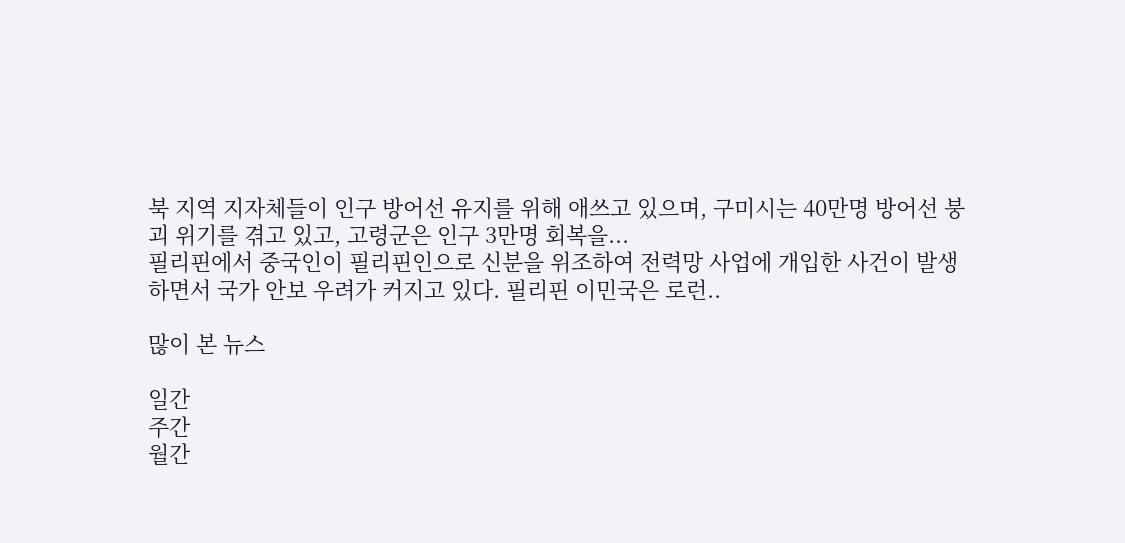북 지역 지자체들이 인구 방어선 유지를 위해 애쓰고 있으며, 구미시는 40만명 방어선 붕괴 위기를 겪고 있고, 고령군은 인구 3만명 회복을...
필리핀에서 중국인이 필리핀인으로 신분을 위조하여 전력망 사업에 개입한 사건이 발생하면서 국가 안보 우려가 커지고 있다. 필리핀 이민국은 로런..

많이 본 뉴스

일간
주간
월간